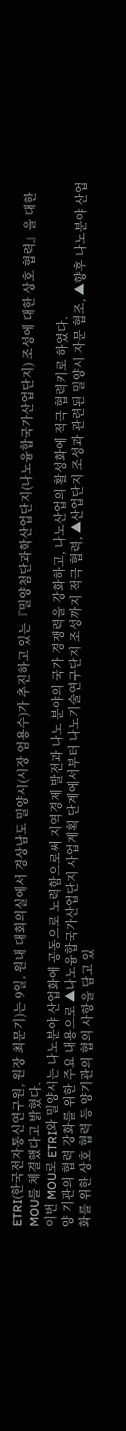ETRI(한국전자통신연구원, 원장 최문기)는 9일, 원내 대회의실에서 경상남도 밀양시(시장 엄용수)가 추진하고 있는『밀양첨단과학산업단지(나노융합국가산업단지) 조성에 대한 상호 협력』을 대한 MOU를 체결했다고 밝혔다.
이번 MOU로 ETRI와 밀양시는 나노분야 산업화에 공동으로 노력함으로써 지역경제 발전과 나노 분야의 국가 경쟁력을 강화하고, 나노산업의 활성화에 적극 협력키로 하였다.
양 기관의 협력 강화를 위한 주요 내용으로 ▲나노융합국가산업단지 사업계획 단계에서부터 나노기술연구단지 조성까지 적극 협력, ▲산업단지 조성과 관련된 밀양시 자문 협조, ▲향후 나노분야 산업화를 위한 상호 협력 등 양기관의 협의 사항을 담고 있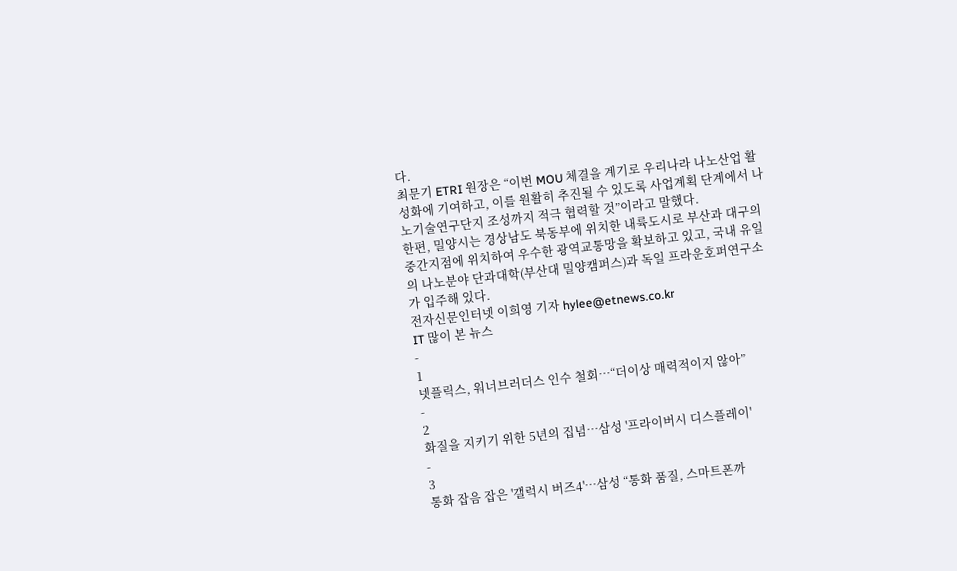다.
최문기 ETRI 원장은 “이번 MOU 체결을 계기로 우리나라 나노산업 활성화에 기여하고, 이를 원활히 추진될 수 있도록 사업계획 단계에서 나노기술연구단지 조성까지 적극 협력할 것”이라고 말했다.
한편, 밀양시는 경상남도 북동부에 위치한 내륙도시로 부산과 대구의 중간지점에 위치하여 우수한 광역교통망을 확보하고 있고, 국내 유일의 나노분야 단과대학(부산대 밀양캠퍼스)과 독일 프라운호퍼연구소가 입주해 있다.
전자신문인터넷 이희영 기자 hylee@etnews.co.kr
IT 많이 본 뉴스
-
1
넷플릭스, 워너브러더스 인수 철회…“더이상 매력적이지 않아”
-
2
화질을 지키기 위한 5년의 집념…삼성 '프라이버시 디스플레이'
-
3
통화 잡음 잡은 '갤럭시 버즈4'…삼성 “통화 품질, 스마트폰까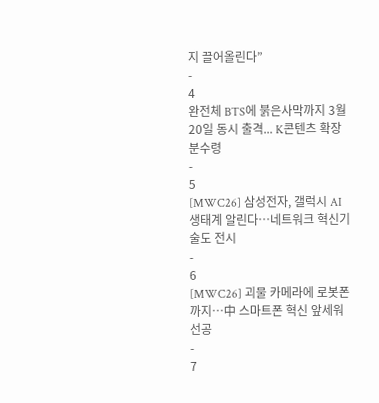지 끌어올린다”
-
4
완전체 BTS에 붉은사막까지 3월 20일 동시 출격... K콘텐츠 확장 분수령
-
5
[MWC26] 삼성전자, 갤럭시 AI 생태계 알린다…네트워크 혁신기술도 전시
-
6
[MWC26] 괴물 카메라에 로봇폰까지…中 스마트폰 혁신 앞세워 선공
-
7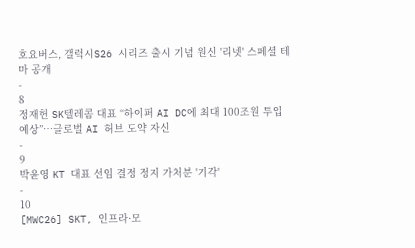호요버스, 갤럭시S26 시리즈 출시 기념 원신 '리넷' 스페셜 테마 공개
-
8
정재헌 SK텔레콤 대표 “하이퍼 AI DC에 최대 100조원 투입 예상”…글로벌 AI 허브 도약 자신
-
9
박윤영 KT 대표 선임 결정 정지 가처분 '기각'
-
10
[MWC26] SKT, 인프라·모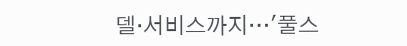델·서비스까지…'풀스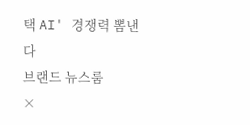택 AI' 경쟁력 뽐낸다
브랜드 뉴스룸
×